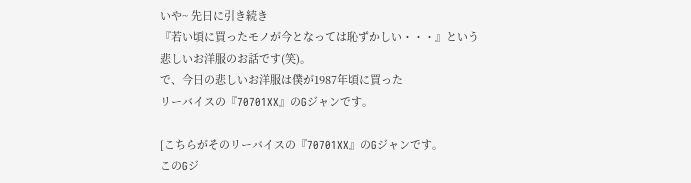いや~ 先日に引き続き
『若い頃に買ったモノが今となっては恥ずかしい・・・』という
悲しいお洋服のお話です(笑)。
で、今日の悲しいお洋服は僕が1987年頃に買った
リーバイスの『70701XX』のGジャンです。

[こちらがそのリーバイスの『70701XX』のGジャンです。
このGジ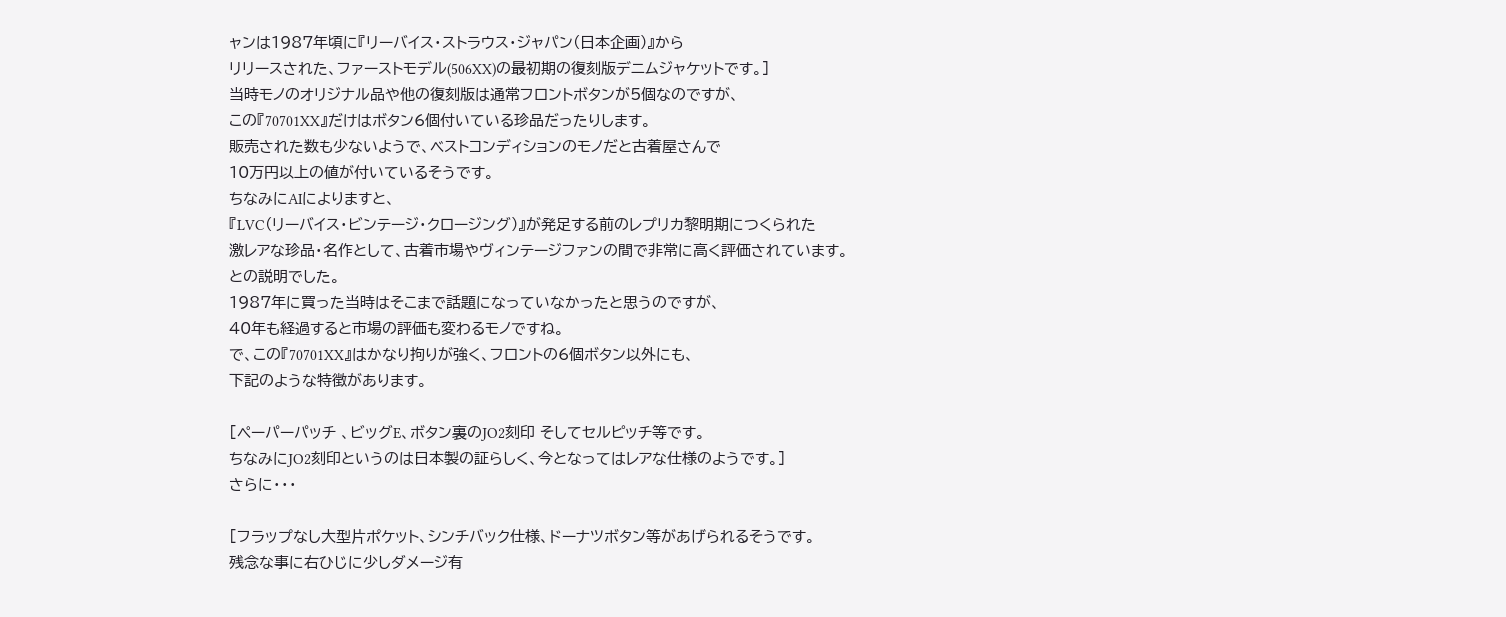ャンは1987年頃に『リーバイス・ストラウス・ジャパン(日本企画)』から
リリースされた、ファーストモデル(506XX)の最初期の復刻版デニムジャケットです。]
当時モノのオリジナル品や他の復刻版は通常フロントボタンが5個なのですが、
この『70701XX』だけはボタン6個付いている珍品だったりします。
販売された数も少ないようで、ベストコンディションのモノだと古着屋さんで
10万円以上の値が付いているそうです。
ちなみにAIによりますと、
『LVC(リーバイス・ビンテージ・クロージング)』が発足する前のレプリカ黎明期につくられた
激レアな珍品・名作として、古着市場やヴィンテージファンの間で非常に高く評価されています。
との説明でした。
1987年に買った当時はそこまで話題になっていなかったと思うのですが、
40年も経過すると市場の評価も変わるモノですね。
で、この『70701XX』はかなり拘りが強く、フロントの6個ボタン以外にも、
下記のような特徴があります。

[ペーパーパッチ 、ビッグE、ボタン裏のJO2刻印 そしてセルピッチ等です。
ちなみにJO2刻印というのは日本製の証らしく、今となってはレアな仕様のようです。]
さらに・・・

[フラップなし大型片ポケット、シンチバック仕様、ドーナツボタン等があげられるそうです。
残念な事に右ひじに少しダメージ有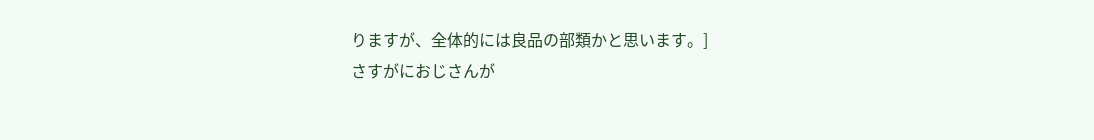りますが、全体的には良品の部類かと思います。]
さすがにおじさんが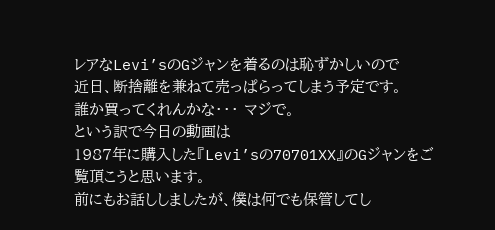レアなLevi’sのGジャンを着るのは恥ずかしいので
近日、断捨離を兼ねて売っぱらってしまう予定です。
誰か買ってくれんかな・・・ マジで。
という訳で今日の動画は
1987年に購入した『Levi’sの70701XX』のGジャンをご覧頂こうと思います。
前にもお話ししましたが、僕は何でも保管してし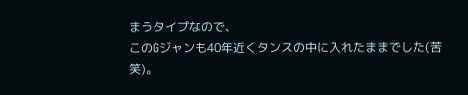まうタイプなので、
このGジャンも40年近くタンスの中に入れたままでした(苦笑)。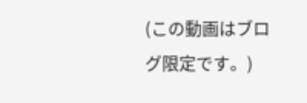(この動画はブログ限定です。)